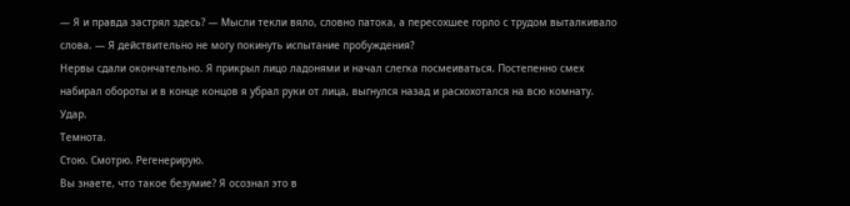— Я и правда застрял здесь? — Мысли текли вяло, словно патока, а пересохшее горло с трудом выталкивало слова. — Я действительно не могу покинуть испытание пробуждения?
Нервы сдали окончательно. Я прикрыл лицо ладонями и начал слегка посмеиваться. Постепенно смех набирал обороты и в конце концов я убрал руки от лица, выгнулся назад и расхохотался на всю комнату.
Удар.
Темнота.
Стою. Смотрю. Регенерирую.
Вы знаете, что такое безумие? Я осознал это в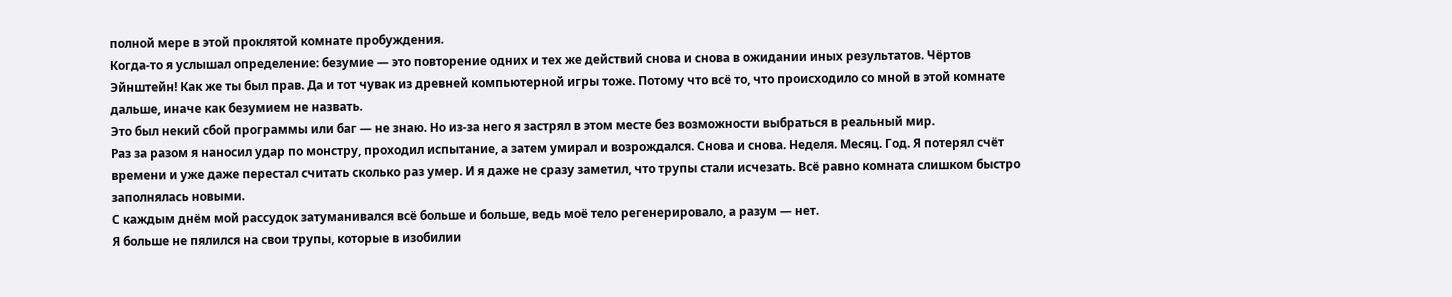полной мере в этой проклятой комнате пробуждения.
Когда-то я услышал определение: безумие — это повторение одних и тех же действий снова и снова в ожидании иных результатов. Чёртов Эйнштейн! Как же ты был прав. Да и тот чувак из древней компьютерной игры тоже. Потому что всё то, что происходило со мной в этой комнате дальше, иначе как безумием не назвать.
Это был некий сбой программы или баг — не знаю. Но из-за него я застрял в этом месте без возможности выбраться в реальный мир.
Раз за разом я наносил удар по монстру, проходил испытание, а затем умирал и возрождался. Снова и снова. Неделя. Месяц. Год. Я потерял счёт времени и уже даже перестал считать сколько раз умер. И я даже не сразу заметил, что трупы стали исчезать. Всё равно комната слишком быстро заполнялась новыми.
С каждым днём мой рассудок затуманивался всё больше и больше, ведь моё тело регенерировало, а разум — нет.
Я больше не пялился на свои трупы, которые в изобилии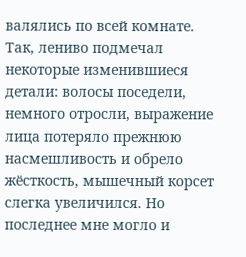валялись по всей комнате. Так, лениво подмечал некоторые изменившиеся детали: волосы поседели, немного отросли, выражение лица потеряло прежнюю насмешливость и обрело жёсткость, мышечный корсет слегка увеличился. Но последнее мне могло и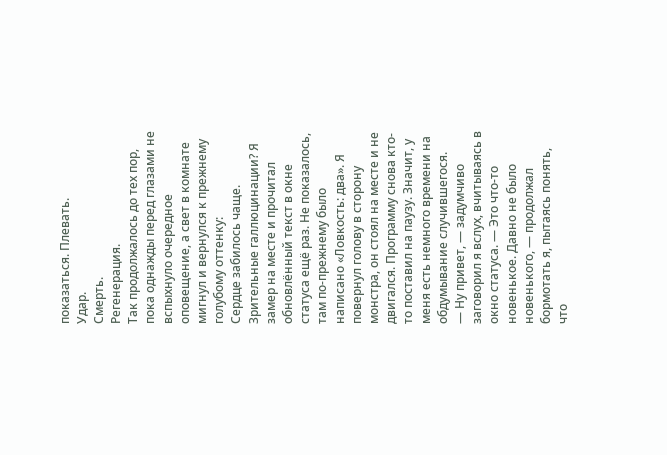показаться. Плевать.
Удар.
Смерть.
Регенерация.
Так продолжалось до тех пор, пока однажды перед глазами не вспыхнуло очередное оповещение, а свет в комнате мигнул и вернулся к прежнему голубому оттенку:
Сердце забилось чаще. Зрительные галлюцинации? Я замер на месте и прочитал обновлённый текст в окне статуса ещё раз. Не показалось, там по-прежнему было написано «Ловкость: два». Я повернул голову в сторону монстра, он стоял на месте и не двигался. Программу снова кто-то поставил на паузу. Значит, у меня есть немного времени на обдумывание случившегося.
— Ну привет, — задумчиво заговорил я вслух, вчитываясь в окно статуса. — Это что-то новенькое. Давно не было новенького, — продолжал бормотать я, пытаясь понять, что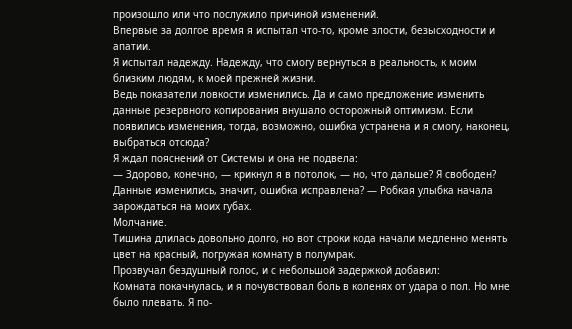произошло или что послужило причиной изменений.
Впервые за долгое время я испытал что-то, кроме злости, безысходности и апатии.
Я испытал надежду. Надежду, что смогу вернуться в реальность, к моим близким людям, к моей прежней жизни.
Ведь показатели ловкости изменились. Да и само предложение изменить данные резервного копирования внушало осторожный оптимизм. Если появились изменения, тогда, возможно, ошибка устранена и я смогу, наконец, выбраться отсюда?
Я ждал пояснений от Системы и она не подвела:
— Здорово, конечно, — крикнул я в потолок, — но, что дальше? Я свободен? Данные изменились, значит, ошибка исправлена? — Робкая улыбка начала зарождаться на моих губах.
Молчание.
Тишина длилась довольно долго, но вот строки кода начали медленно менять цвет на красный, погружая комнату в полумрак.
Прозвучал бездушный голос, и с небольшой задержкой добавил:
Комната покачнулась, и я почувствовал боль в коленях от удара о пол. Но мне было плевать. Я по-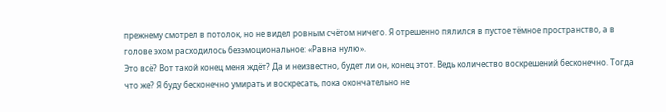прежнему смотрел в потолок, но не видел ровным счётом ничего. Я отрешенно пялился в пустое тёмное пространство, а в голове эхом расходилось безэмоциональное: «Равна нулю».
Это всё? Вот такой конец меня ждёт? Да и неизвестно, будет ли он, конец этот. Ведь количество воскрешений бесконечно. Тогда что же? Я буду бесконечно умирать и воскресать, пока окончательно не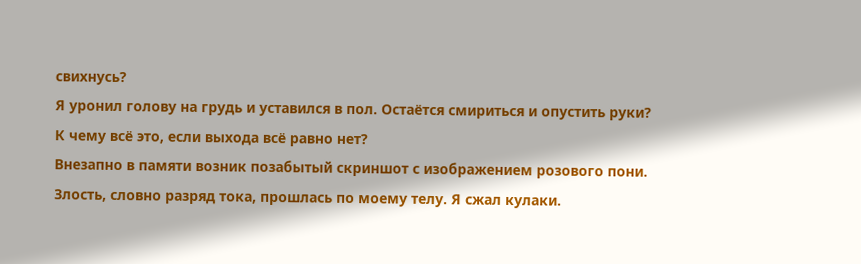свихнусь?
Я уронил голову на грудь и уставился в пол. Остаётся смириться и опустить руки? К чему всё это, если выхода всё равно нет?
Внезапно в памяти возник позабытый скриншот с изображением розового пони. Злость, словно разряд тока, прошлась по моему телу. Я сжал кулаки.